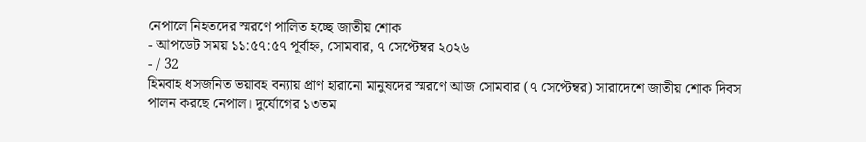নেপালে নিহতদের স্মরণে পালিত হচ্ছে জাতীয় শোক
- আপডেট সময় ১১:৫৭:৫৭ পূর্বাহ্ন, সোমবার, ৭ সেপ্টেম্বর ২০২৬
- / 32
হিমবাহ ধসজনিত ভয়াবহ বন্যায় প্রাণ হারানো মানুষদের স্মরণে আজ সোমবার (৭ সেপ্টেম্বর) সারাদেশে জাতীয় শোক দিবস পালন করছে নেপাল। দুর্যোগের ১৩তম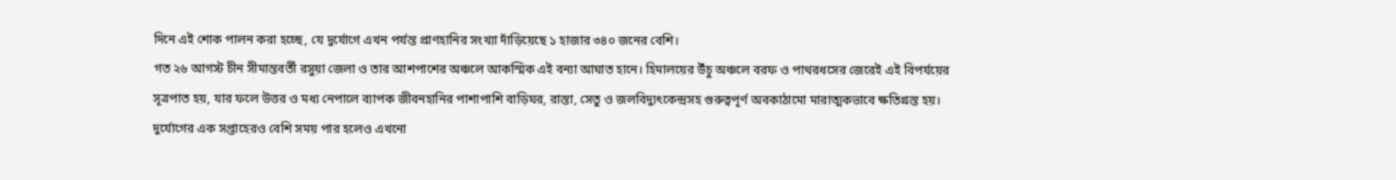দিনে এই শোক পালন করা হচ্ছে, যে দুর্যোগে এখন পর্যন্ত প্রাণহানির সংখ্যা দাঁড়িয়েছে ১ হাজার ৩৪০ জনের বেশি।
গত ২৬ আগস্ট চীন সীমান্তবর্তী রসুয়া জেলা ও তার আশপাশের অঞ্চলে আকস্মিক এই বন্যা আঘাত হানে। হিমালয়ের উঁচু অঞ্চলে বরফ ও পাথরধসের জেরেই এই বিপর্যয়ের সূত্রপাত হয়, যার ফলে উত্তর ও মধ্য নেপালে ব্যাপক জীবনহানির পাশাপাশি বাড়িঘর, রাস্তা, সেতু ও জলবিদ্যুৎকেন্দ্রসহ গুরুত্বপূর্ণ অবকাঠামো মারাত্মকভাবে ক্ষতিগ্রস্ত হয়।
দুর্যোগের এক সপ্তাহেরও বেশি সময় পার হলেও এখনো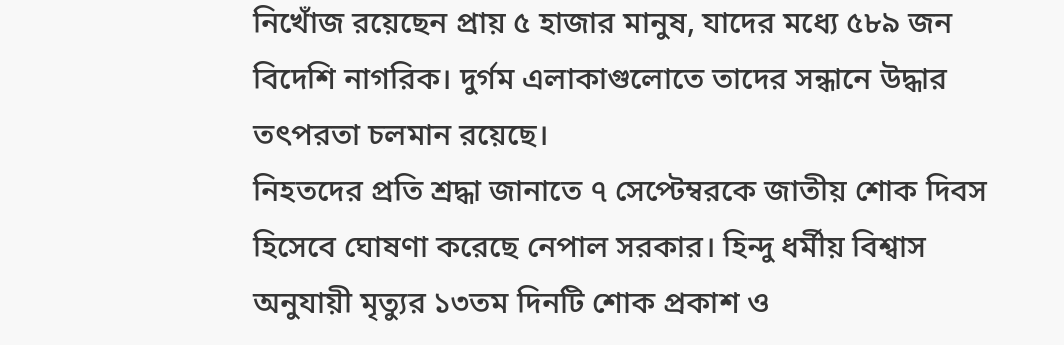নিখোঁজ রয়েছেন প্রায় ৫ হাজার মানুষ, যাদের মধ্যে ৫৮৯ জন বিদেশি নাগরিক। দুর্গম এলাকাগুলোতে তাদের সন্ধানে উদ্ধার তৎপরতা চলমান রয়েছে।
নিহতদের প্রতি শ্রদ্ধা জানাতে ৭ সেপ্টেম্বরকে জাতীয় শোক দিবস হিসেবে ঘোষণা করেছে নেপাল সরকার। হিন্দু ধর্মীয় বিশ্বাস অনুযায়ী মৃত্যুর ১৩তম দিনটি শোক প্রকাশ ও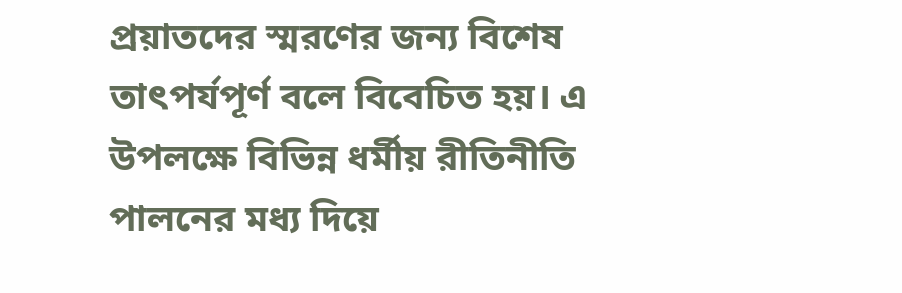প্রয়াতদের স্মরণের জন্য বিশেষ তাৎপর্যপূর্ণ বলে বিবেচিত হয়। এ উপলক্ষে বিভিন্ন ধর্মীয় রীতিনীতি পালনের মধ্য দিয়ে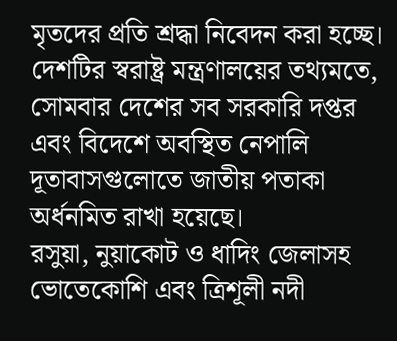মৃতদের প্রতি শ্রদ্ধা নিবেদন করা হচ্ছে।
দেশটির স্বরাষ্ট্র মন্ত্রণালয়ের তথ্যমতে, সোমবার দেশের সব সরকারি দপ্তর এবং বিদেশে অবস্থিত নেপালি দূতাবাসগুলোতে জাতীয় পতাকা অর্ধনমিত রাখা হয়েছে।
রসুয়া, নুয়াকোট ও ধাদিং জেলাসহ ভোতেকোশি এবং ত্রিশূলী নদী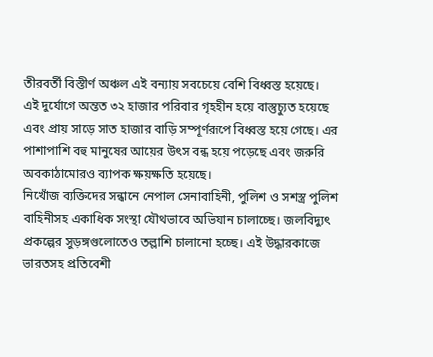তীরবর্তী বিস্তীর্ণ অঞ্চল এই বন্যায় সবচেয়ে বেশি বিধ্বস্ত হয়েছে।
এই দুর্যোগে অন্তত ৩২ হাজার পরিবার গৃহহীন হয়ে বাস্তুচ্যুত হয়েছে এবং প্রায় সাড়ে সাত হাজার বাড়ি সম্পূর্ণরূপে বিধ্বস্ত হয়ে গেছে। এর পাশাপাশি বহু মানুষের আয়ের উৎস বন্ধ হয়ে পড়েছে এবং জরুরি অবকাঠামোরও ব্যাপক ক্ষয়ক্ষতি হয়েছে।
নিখোঁজ ব্যক্তিদের সন্ধানে নেপাল সেনাবাহিনী, পুলিশ ও সশস্ত্র পুলিশ বাহিনীসহ একাধিক সংস্থা যৌথভাবে অভিযান চালাচ্ছে। জলবিদ্যুৎ প্রকল্পের সুড়ঙ্গগুলোতেও তল্লাশি চালানো হচ্ছে। এই উদ্ধারকাজে ভারতসহ প্রতিবেশী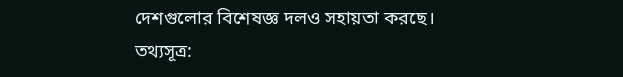দেশগুলোর বিশেষজ্ঞ দলও সহায়তা করছে।
তথ্যসূত্র: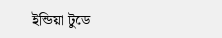ইন্ডিয়া টুডে